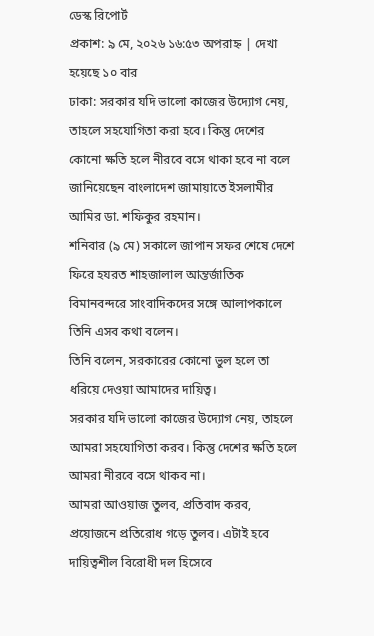ডেস্ক রিপোর্ট
প্রকাশ: ৯ মে, ২০২৬ ১৬:৫৩ অপরাহ্ন | দেখা হয়েছে ১০ বার
ঢাকা: সরকার যদি ভালো কাজের উদ্যোগ নেয়, তাহলে সহযোগিতা করা হবে। কিন্তু দেশের কোনো ক্ষতি হলে নীরবে বসে থাকা হবে না বলে জানিয়েছেন বাংলাদেশ জামায়াতে ইসলামীর আমির ডা. শফিকুর রহমান।
শনিবার (৯ মে) সকালে জাপান সফর শেষে দেশে ফিরে হযরত শাহজালাল আন্তর্জাতিক বিমানবন্দরে সাংবাদিকদের সঙ্গে আলাপকালে তিনি এসব কথা বলেন।
তিনি বলেন, সরকারের কোনো ভুল হলে তা ধরিয়ে দেওয়া আমাদের দায়িত্ব।
সরকার যদি ভালো কাজের উদ্যোগ নেয়, তাহলে আমরা সহযোগিতা করব। কিন্তু দেশের ক্ষতি হলে আমরা নীরবে বসে থাকব না।
আমরা আওয়াজ তুলব, প্রতিবাদ করব, প্রয়োজনে প্রতিরোধ গড়ে তুলব। এটাই হবে দায়িত্বশীল বিরোধী দল হিসেবে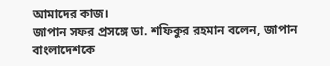আমাদের কাজ।
জাপান সফর প্রসঙ্গে ডা. শফিকুর রহমান বলেন, জাপান বাংলাদেশকে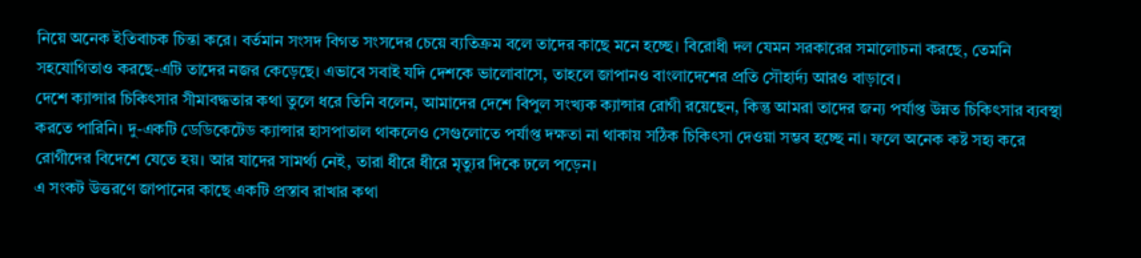নিয়ে অনেক ইতিবাচক চিন্তা করে। বর্তমান সংসদ বিগত সংসদের চেয়ে ব্যতিক্রম বলে তাদের কাছে মনে হচ্ছে। বিরোধী দল যেমন সরকারের সমালোচনা করছে, তেমনি সহযোগিতাও করছে-এটি তাদের নজর কেড়েছে। এভাবে সবাই যদি দেশকে ভালোবাসে, তাহলে জাপানও বাংলাদেশের প্রতি সৌহার্দ্য আরও বাড়াবে।
দেশে ক্যান্সার চিকিৎসার সীমাবদ্ধতার কথা তুলে ধরে তিনি বলেন, আমাদের দেশে বিপুল সংখ্যক ক্যান্সার রোগী রয়েছেন, কিন্তু আমরা তাদের জন্য পর্যাপ্ত উন্নত চিকিৎসার ব্যবস্থা করতে পারিনি। দু-একটি ডেডিকেটেড ক্যান্সার হাসপাতাল থাকলেও সেগুলোতে পর্যাপ্ত দক্ষতা না থাকায় সঠিক চিকিৎসা দেওয়া সম্ভব হচ্ছে না। ফলে অনেক কষ্ট সহ্য করে রোগীদের বিদেশে যেতে হয়। আর যাদের সামর্থ্য নেই, তারা ধীরে ধীরে মৃত্যুর দিকে ঢলে পড়েন।
এ সংকট উত্তরণে জাপানের কাছে একটি প্রস্তাব রাখার কথা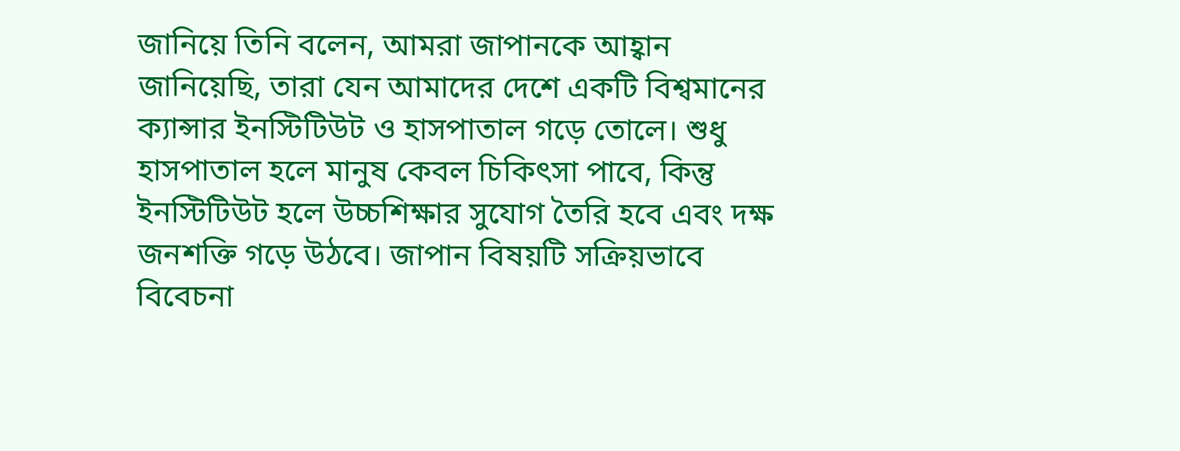জানিয়ে তিনি বলেন, আমরা জাপানকে আহ্বান জানিয়েছি, তারা যেন আমাদের দেশে একটি বিশ্বমানের ক্যান্সার ইনস্টিটিউট ও হাসপাতাল গড়ে তোলে। শুধু হাসপাতাল হলে মানুষ কেবল চিকিৎসা পাবে, কিন্তু ইনস্টিটিউট হলে উচ্চশিক্ষার সুযোগ তৈরি হবে এবং দক্ষ জনশক্তি গড়ে উঠবে। জাপান বিষয়টি সক্রিয়ভাবে বিবেচনা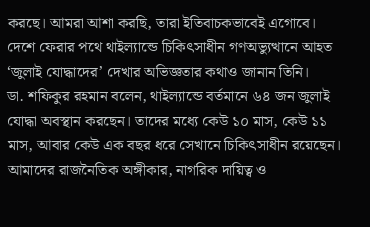করছে। আমরা আশা করছি, তারা ইতিবাচকভাবেই এগোবে।
দেশে ফেরার পথে থাইল্যান্ডে চিকিৎসাধীন গণঅভ্যুত্থানে আহত ‘জুলাই যোদ্ধাদের’ দেখার অভিজ্ঞতার কথাও জানান তিনি।
ডা. শফিকুর রহমান বলেন, থাইল্যান্ডে বর্তমানে ৬৪ জন জুলাই যোদ্ধা অবস্থান করছেন। তাদের মধ্যে কেউ ১০ মাস, কেউ ১১ মাস, আবার কেউ এক বছর ধরে সেখানে চিকিৎসাধীন রয়েছেন। আমাদের রাজনৈতিক অঙ্গীকার, নাগরিক দায়িত্ব ও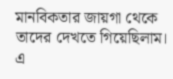মানবিকতার জায়গা থেকে তাদের দেখতে গিয়েছিলাম।
এ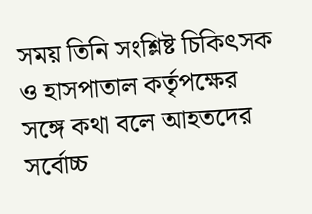সময় তিনি সংশ্লিষ্ট চিকিৎসক ও হাসপাতাল কর্তৃপক্ষের সঙ্গে কথা বলে আহতদের সর্বোচ্চ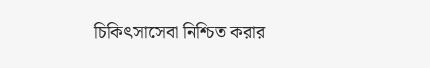চিকিৎসাসেবা নিশ্চিত করার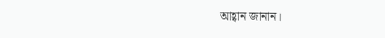আহ্বান জানান।